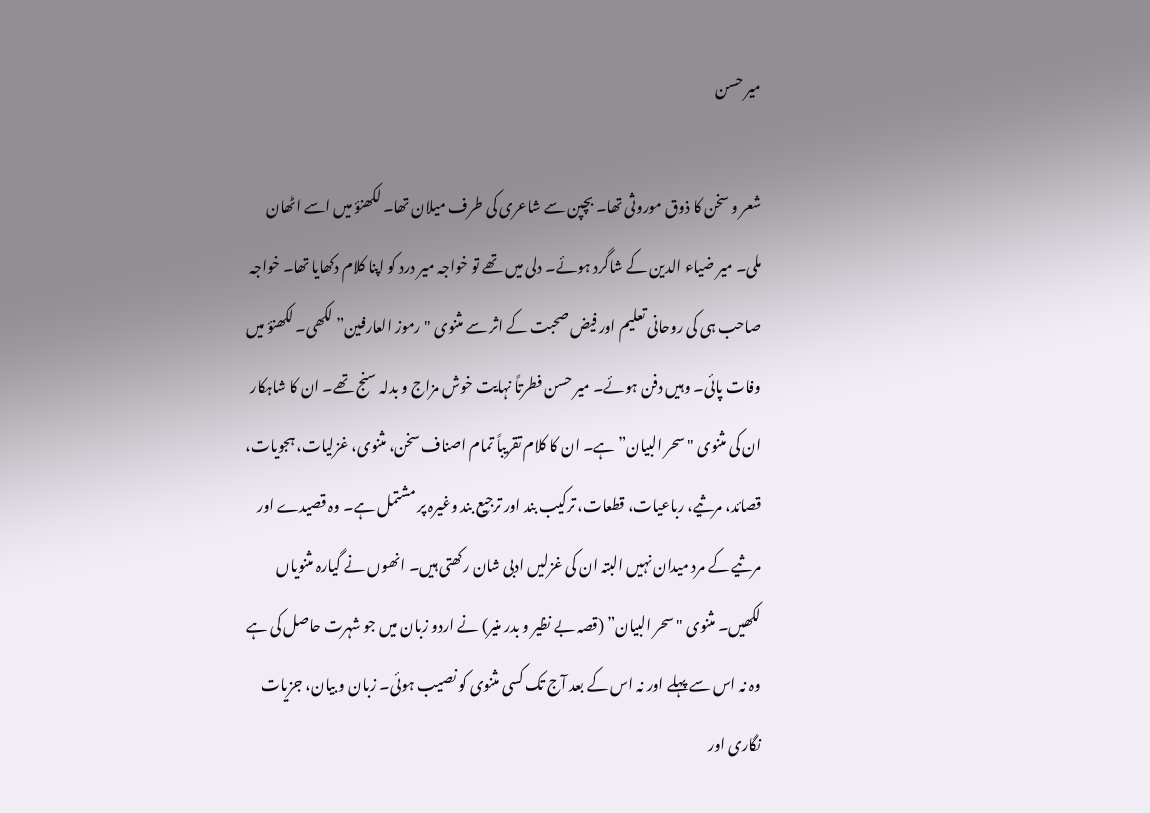میر حسن

شعر و سخن کا ذوق موروثی تھا۔ بچپن سے شاعری کی طرف میلان تھا۔ لکھنؤ میں اسے اٹھان ملی۔ میر ضیاء الدین کے شاگرد ہوئے۔ دلی میں تھے تو خواجہ میر درد کو اپنا کلام دکھایا تھا۔ خواجہ صاحب ہی کی روحانی تعلیم اور فیض صحبت کے اثر سے مثنوی "رموز العارفین” لکھی۔ لکھنؤ میں وفات پائی۔ وہیں دفن ہوئے۔ میر حسن فطرتاً نہایت خوش مزاج و بدلہ سنج تھے۔ ان کا شاہکار ان کی مثنوی "سحر البیان” ہے۔ ان کا کلام تقریباً تمام اصناف سخن، مثنوی، غزلیات، ہجویات، قصائد، مرثیے، رباعیات، قطعات، ترکیب بند اور ترجیع بند وغیرہ پر مشتمل ہے۔ وہ قصیدے اور مرثیے کے مرد میدان نہیں البتہ ان کی غزلیں ادبی شان رکھتی ہیں۔ انھوں نے گیارہ مثنویاں لکھیں۔ مثنوی "سحر البیان” (قصہ بے نظیر و بدر منیر) نے اردو زبان میں جو شہرت حاصل کی ہے وہ نہ اس سے پہلے اور نہ اس کے بعد آج تک کسی مثنوی کو نصیب ہوئی۔ زبان و بیان، جزیات نگاری اور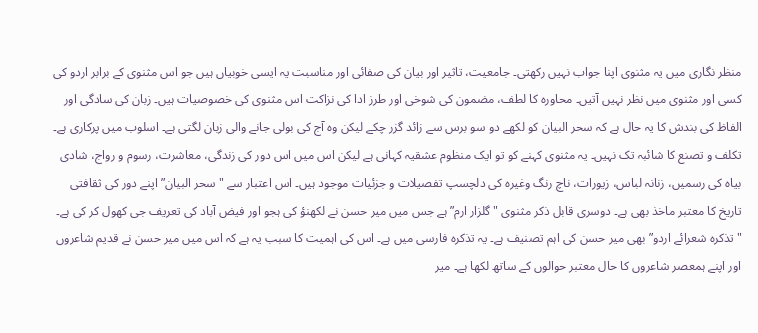منظر نگاری میں یہ مثنوی اپنا جواب نہیں رکھتی۔ جامعیت، تاثیر اور بیان کی صفائی اور مناسبت یہ ایسی خوبیاں ہیں جو اس مثنوی کے برابر اردو کی کسی اور مثنوی میں نظر نہیں آتیں۔ محاورہ کا لطف، مضمون کی شوخی اور طرز ادا کی نزاکت اس مثنوی کی خصوصیات ہیں۔ زبان کی سادگی اور الفاظ کی بندش کا یہ حال ہے کہ سحر البیان کو لکھے دو سو برس سے زائد گزر چکے لیکن وہ آج کی بولی جانے والی زبان لگتی ہے۔ اسلوب میں پرکاری ہے۔ تکلف و تصنع کا شائبہ تک نہیں۔ یہ مثنوی کہنے کو تو ایک منظوم عشقیہ کہانی ہے لیکن اس میں اس دور کی زندگی، معاشرت، رسوم و رواج، شادی بیاہ کی رسمیں، زنانہ لباس، زیورات، ناچ رنگ وغیرہ کی دلچسپ تفصیلات و جزئیات موجود ہیں۔ اس اعتبار سے "سحر البیان” اپنے دور کی ثقافتی تاریخ کا معتبر ماخذ بھی ہے۔ دوسری قابل ذکر مثنوی "گلزار ارم” ہے جس میں میر حسن نے لکھنؤ کی ہجو اور فیض آباد کی تعریف جی کھول کر کی ہے۔ "تذکرہ شعرائے اردو” بھی میر حسن کی اہم تصنیف ہے۔ یہ تذکرہ فارسی میں ہے۔ اس کی اہمیت کا سبب یہ ہے کہ اس میں میر حسن نے قدیم شاعروں اور اپنے ہمعصر شاعروں کا حال معتبر حوالوں کے ساتھ لکھا ہے۔ میر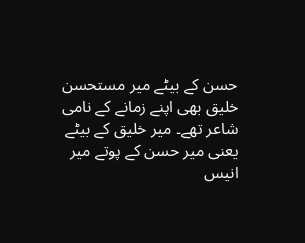حسن کے بیٹے میر مستحسن خلیق بھی اپنے زمانے کے نامی شاعر تھے۔ میر خلیق کے بیٹے یعنی میر حسن کے پوتے میر انیس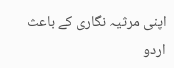اپنی مرثیہ نگاری کے باعث اردو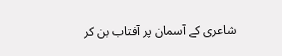شاعری کے آسمان پر آفتاب بن کر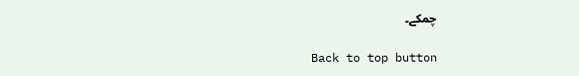چمکے۔

Back to top button